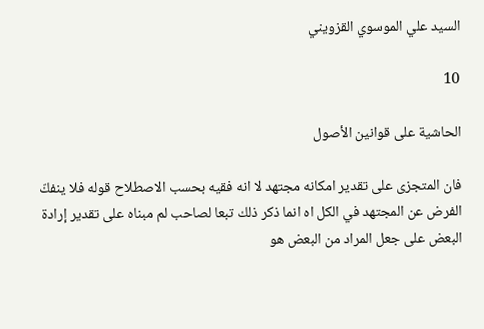السيد علي الموسوي القزويني

10

الحاشية على قوانين الأصول

فان المتجزى على تقدير امكانه مجتهد لا انه فقيه بحسب الاصطلاح قوله فلا ينفكّ الفرض عن المجتهد في الكل اه انما ذكر ذلك تبعا لصاحب لم مبناه على تقدير إرادة البعض على جعل المراد من البعض هو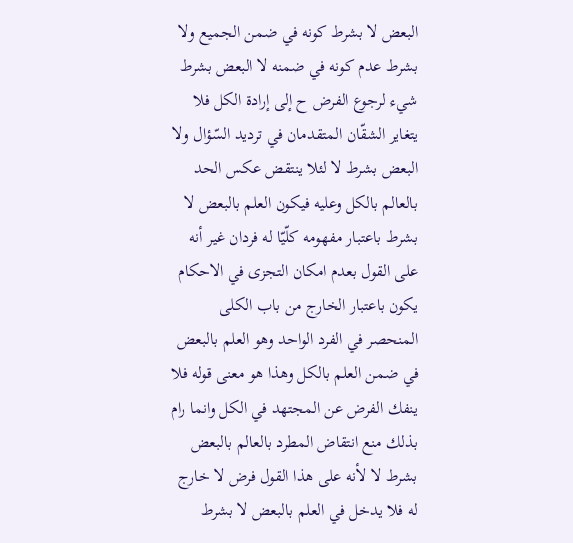البعض لا بشرط كونه في ضمن الجميع ولا بشرط عدم كونه في ضمنه لا البعض بشرط شيء لرجوع الفرض ح إلى إرادة الكل فلا يتغاير الشقّان المتقدمان في ترديد السّؤال ولا البعض بشرط لا لئلا ينتقض عكس الحد بالعالم بالكل وعليه فيكون العلم بالبعض لا بشرط باعتبار مفهومه كلّيّا له فردان غير أنه على القول بعدم امكان التجزى في الاحكام يكون باعتبار الخارج من باب الكلى المنحصر في الفرد الواحد وهو العلم بالبعض في ضمن العلم بالكل وهذا هو معنى قوله فلا ينفك الفرض عن المجتهد في الكل وانما رام بذلك منع انتقاض المطرد بالعالم بالبعض بشرط لا لأنه على هذا القول فرض لا خارج له فلا يدخل في العلم بالبعض لا بشرط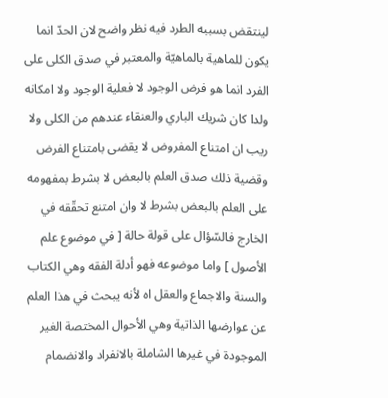لينتقض بسببه الطرد فيه نظر واضح لان الحدّ انما يكون للماهية بالماهيّة والمعتبر في صدق الكلى على الفرد انما هو فرض الوجود لا فعلية الوجود ولا امكانه ولدا كان شريك الباري والعنقاء عندهم من الكلى ولا ريب ان امتناع المفروض لا يقضى بامتناع الفرض وقضية ذلك صدق العلم بالبعض لا بشرط بمفهومه على العلم بالبعض بشرط لا وان امتنع تحقّقه في الخارج فالسّؤال على قولة حالة [ في موضوع علم الأصول ] واما موضوعه فهو أدلة الفقه وهي الكتاب والسنة والاجماع والعقل اه لأنه يبحث في هذا العلم عن عوارضها الذاتية وهي الأحوال المختصة الغير الموجودة في غيرها الشاملة بالانفراد والانضمام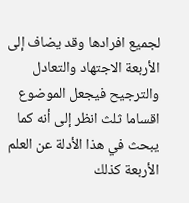لجميع افرادها وقد يضاف إلى الأربعة الاجتهاد والتعادل والترجيح فيجعل الموضوع اقساما ثلث انظر إلى أنه كما يبحث في هذا الأدلة عن العلم الأربعة كذلك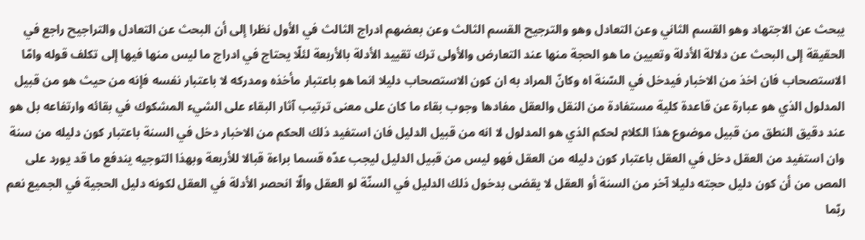يبحث عن الاجتهاد وهو القسم الثاني وعن التعادل وهو والترجيح القسم الثالث وعن بعضهم ادراج الثالث في الأول نظرا إلى أن البحث عن التعادل والتراجيح راجع في الحقيقة إلى البحث عن دلالة الأدلة وتعيين ما هو الحجة منها عند التعارض والأولى ترك تقييد الأدلة بالأربعة لئلّا يحتاج في ادراج ما ليس منها فيها إلى تكلف قوله وامّا الاستصحاب فان اخذ من الاخبار فيدخل في السّنة اه وكانّ المراد به ان كون الاستصحاب دليلا انما هو باعتبار مأخذه ومدركه لا باعتبار نفسه فإنه من حيث هو من قبيل المدلول الذي هو عبارة عن قاعدة كلية مستفادة من النقل والعقل مفادها وجوب بقاء ما كان على معنى ترتيب آثار البقاء على الشيء المشكوك في بقائه وارتفاعه بل هو عند دقيق النطق من قبيل موضوع هذا الكلام لحكم الذي هو المدلول لا انه من قبيل الدليل فان استفيد ذلك الحكم من الاخبار دخل في السنة باعتبار كون دليله من سنة وان استفيد من العقل دخل في العقل باعتبار كون دليله من العقل فهو ليس من قبيل الدليل ليجب عدّه قسما براءة قبالا للأربعة وبهذا التوجيه يندفع ما قد يورد على المص من أن كون دليل حجته دليلا آخر من السنة أو العقل لا يقضى بدخول ذلك الدليل في السنّة لو العقل والّا انحصر الأدلة في العقل لكونه دليل الحجية في الجميع نعم ربّما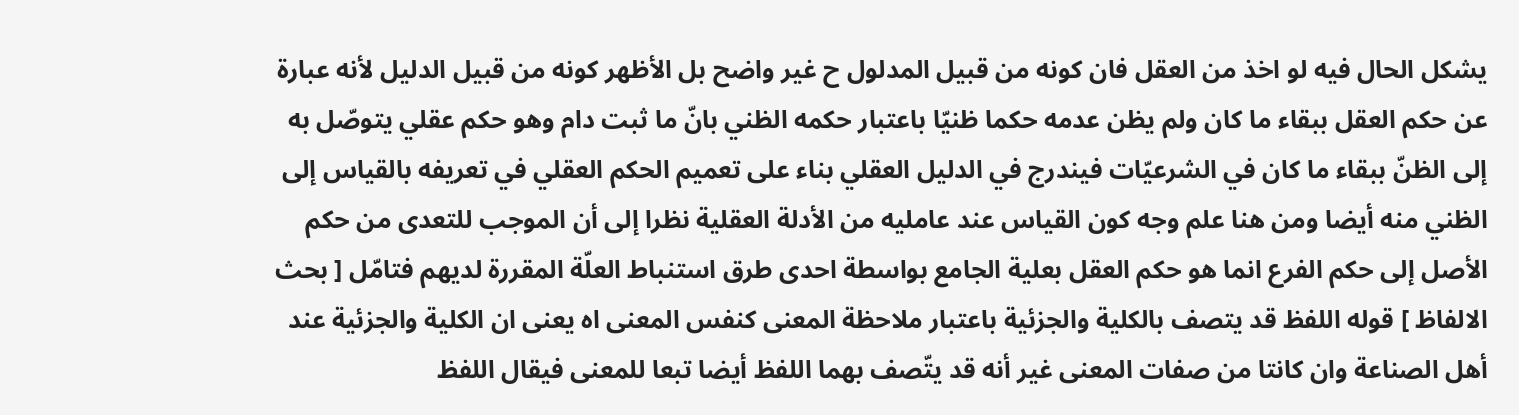يشكل الحال فيه لو اخذ من العقل فان كونه من قبيل المدلول ح غير واضح بل الأظهر كونه من قبيل الدليل لأنه عبارة عن حكم العقل ببقاء ما كان ولم يظن عدمه حكما ظنيّا باعتبار حكمه الظني بانّ ما ثبت دام وهو حكم عقلي يتوصّل به إلى الظنّ ببقاء ما كان في الشرعيّات فيندرج في الدليل العقلي بناء على تعميم الحكم العقلي في تعريفه بالقياس إلى الظني منه أيضا ومن هنا علم وجه كون القياس عند عامليه من الأدلة العقلية نظرا إلى أن الموجب للتعدى من حكم الأصل إلى حكم الفرع انما هو حكم العقل بعلية الجامع بواسطة احدى طرق استنباط العلّة المقررة لديهم فتامّل [ بحث الالفاظ ] قوله اللفظ قد يتصف بالكلية والجزئية باعتبار ملاحظة المعنى كنفس المعنى اه يعنى ان الكلية والجزئية عند أهل الصناعة وان كانتا من صفات المعنى غير أنه قد يتّصف بهما اللفظ أيضا تبعا للمعنى فيقال اللفظ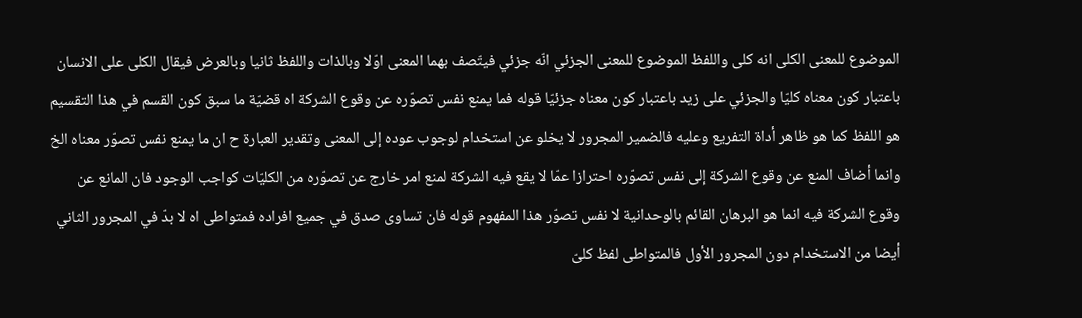الموضوع للمعنى الكلى انه كلى واللفظ الموضوع للمعنى الجزئي انّه جزئي فيتّصف بهما المعنى اوّلا وبالذات واللفظ ثانيا وبالعرض فيقال الكلى على الانسان باعتبار كون معناه كليّا والجزئي على زيد باعتبار كون معناه جزئيّا قوله فما يمنع نفس تصوّره عن وقوع الشركة اه قضيّة ما سبق كون القسم في هذا التقسيم هو اللفظ كما هو ظاهر أداة التفريع وعليه فالضمير المجرور لا يخلو عن استخدام لوجوب عوده إلى المعنى وتقدير العبارة ح ان ما يمنع نفس تصوّر معناه الخ وانما أضاف المنع عن وقوع الشركة إلى نفس تصوّره احترازا عمّا لا يقع فيه الشركة لمنع امر خارج عن تصوّره من الكليّات كواجب الوجود فان المانع عن وقوع الشركة فيه انما هو البرهان القائم بالوحدانية لا نفس تصوّر هذا المفهوم قوله فان تساوى صدق في جميع افراده فمتواطى اه لا بدّ في المجرور الثاني أيضا من الاستخدام دون المجرور الأول فالمتواطى لفظ كلىّ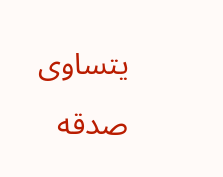يتساوى صدقه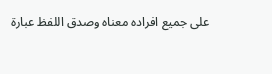على جميع افراده معناه وصدق اللفظ عبارة